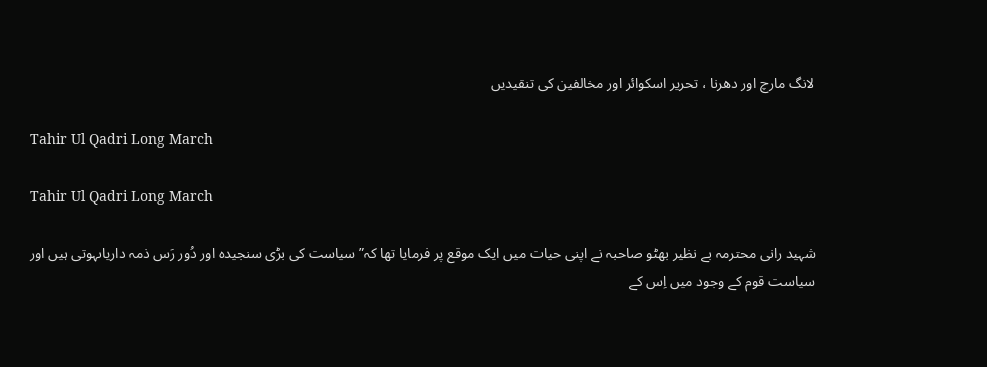لانگ مارچ اور دھرنا ، تحریر اسکوائر اور مخالفین کی تنقیدیں

Tahir Ul Qadri Long March

Tahir Ul Qadri Long March

شہید رانی محترمہ بے نظیر بھٹو صاحبہ نے اپنی حیات میں ایک موقع پر فرمایا تھا کہ”سیاست کی بڑی سنجیدہ اور دُور رَس ذمہ داریاںہوتی ہیں اور سیاست قوم کے وجود میں اِس کے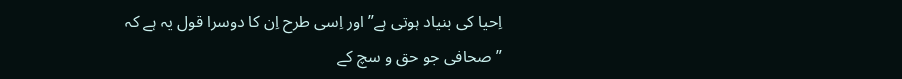اِحیا کی بنیاد ہوتی ہے” اور اِسی طرح اِن کا دوسرا قول یہ ہے کہ ”صحافی جو حق و سچ کے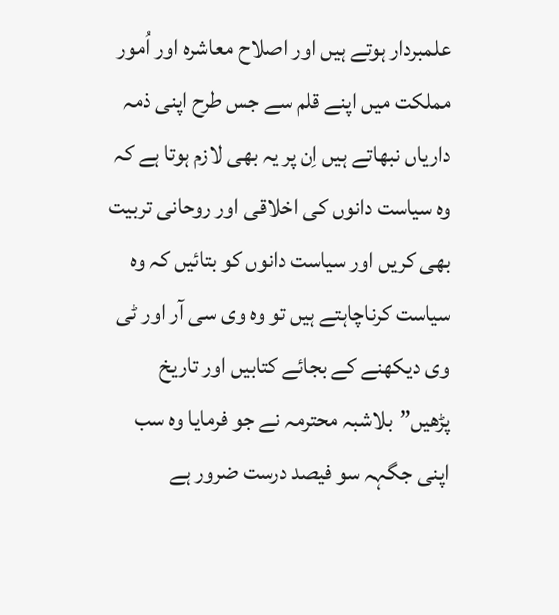علمبردار ہوتے ہیں اور اصلاح معاشرہ اور اُمور مملکت میں اپنے قلم سے جس طرح اپنی ذمہ داریاں نبھاتے ہیں اِن پر یہ بھی لازم ہوتا ہے کہ وہ سیاست دانوں کی اخلاقی اور روحانی تربیت بھی کریں اور سیاست دانوں کو بتائیں کہ وہ سیاست کرناچاہتے ہیں تو وہ وی سی آر اور ٹی وی دیکھنے کے بجائے کتابیں اور تاریخ پڑھیں”بلاشبہ محترمہ نے جو فرمایا وہ سب اپنی جگہہ سو فیصد درست ضرور ہے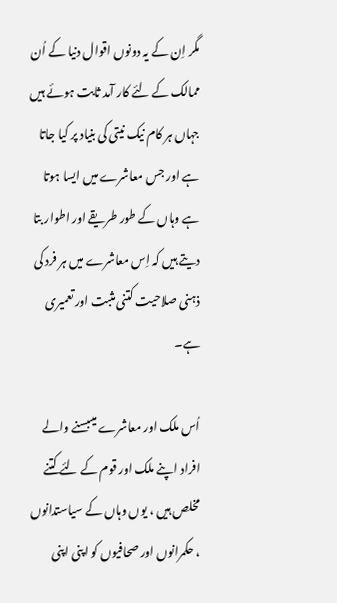مگر اِن کے یہ دونوں اقوال دنیا کے اُن ممالک کے لئے کار آمد ثابت ہوئے ہیں جہاں ہر کام نیک نیتی کی بنیاد پر کیا جاتا ہے اور جس معاشرے میں ایسا ہوتا ہے وہاں کے طور طریقے اور اطوار بتا دیتے ہیں کہ اِس معاشرے میں ہر فرد کی ذہنی صلاحیت کتنی مثبت اور تعمیری ہے۔

اُس ملک اور معاشرے میںبسنے والے افراد اپنے ملک اور قوم کے لئے کتنے مخلص ہیں ، یوں وہاں کے سیاستدانوں ، حکمرانوں اور صحافیوں کو اپنی اپنی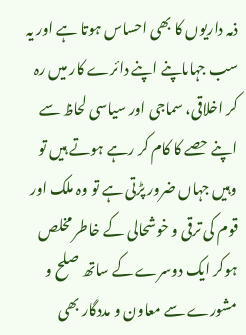ذمہ داریوں کا بھی احساس ہوتا ہے اور یہ سب جہاںاپنے اپنے دائرے کار میں رہ کر اخلاقی، سماجی اور سیاسی لحاظ سے اپنے حصے کا کام کر رہے ہوتے ہیں تو وہیں جہاں ضرور پڑتی ہے تو وہ ملک اور قوم کی ترقی و خوشحالی کے خاطر مخلص ہوکر ایک دوسرے کے ساتھ صلح و مشورے سے معاون و مددگار بھی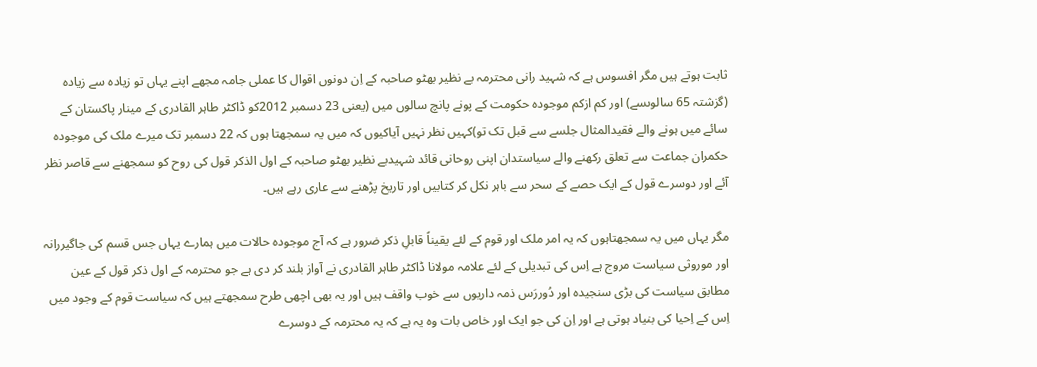ثابت ہوتے ہیں مگر افسوس ہے کہ شہید رانی محترمہ بے نظیر بھٹو صاحبہ کے اِن دونوں اقوال کا عملی جامہ مجھے اپنے یہاں تو زیادہ سے زیادہ (گزشتہ 65 سالوںسے) اور کم ازکم موجودہ حکومت کے پونے پانچ سالوں میں (یعنی 23 دسمبر 2012کو ڈاکٹر طاہر القادری کے مینار پاکستان کے سائے میں ہونے والے فقیدالمثال جلسے سے قبل تک تو)کہیں نظر نہیں آیاکیوں کہ میں یہ سمجھتا ہوں کہ 22 دسمبر تک میرے ملک کی موجودہ حکمران جماعت سے تعلق رکھنے والے سیاستدان اپنی روحانی قائد شہیدبے نظیر بھٹو صاحبہ کے اول الذکر قول کی روح کو سمجھنے سے قاصر نظر آئے اور دوسرے قول کے ایک حصے کے سحر سے باہر نکل کر کتابیں اور تاریخ پڑھنے سے عاری رہے ہیں۔

مگر یہاں میں یہ سمجھتاہوں کہ یہ امر ملک اور قوم کے لئے یقیناً قابلِ ذکر ضرور ہے کہ آج موجودہ حالات میں ہمارے یہاں جس قسم کی جاگیررانہ اور موروثی سیاست مروج ہے اِس کی تبدیلی کے لئے علامہ مولانا ڈاکٹر طاہر القادری نے آواز بلند کر دی ہے جو محترمہ کے اول ذکر قول کے عین مطابق سیاست کی بڑی سنجیدہ اور دُوررَس ذمہ داریوں سے خوب واقف ہیں اور یہ بھی اچھی طرح سمجھتے ہیں کہ سیاست قوم کے وجود میں اِس کے اِحیا کی بنیاد ہوتی ہے اور اِن کی جو ایک اور خاص بات وہ یہ ہے کہ یہ محترمہ کے دوسرے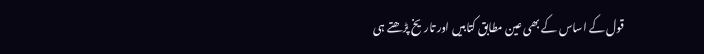قول کے اساس کے بھی عین مطابق کتابیں اور تاریخ پڑھتے ہی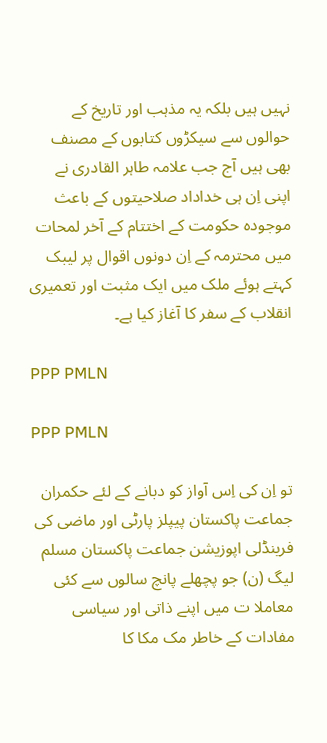نہیں ہیں بلکہ یہ مذہب اور تاریخ کے حوالوں سے سیکڑوں کتابوں کے مصنف بھی ہیں آج جب علامہ طاہر القادری نے اپنی اِن ہی خداداد صلاحیتوں کے باعث موجودہ حکومت کے اختتام کے آخر لمحات میں محترمہ کے اِن دونوں اقوال پر لیبک کہتے ہوئے ملک میں ایک مثبت اور تعمیری انقلاب کے سفر کا آغاز کیا ہے۔

PPP PMLN

PPP PMLN

تو اِن کی اِس آواز کو دبانے کے لئے حکمران جماعت پاکستان پیپلز پارٹی اور ماضی کی فرینڈلی اپوزیشن جماعت پاکستان مسلم لیگ (ن) جو پچھلے پانچ سالوں سے کئی معاملا ت میں اپنے ذاتی اور سیاسی مفادات کے خاطر مک مکا کا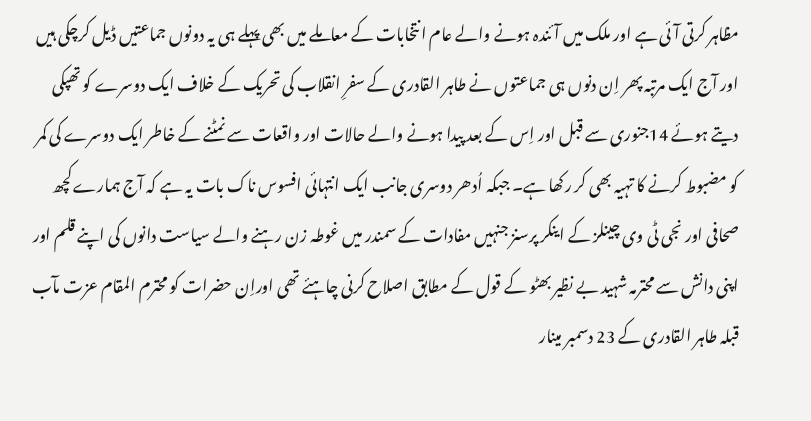مظاہر کرتی آئی ہے اور ملک میں آئندہ ہونے والے عام انتخابات کے معاملے میں بھی پہلے ہی یہ دونوں جماعتیں ڈیل کرچکی ہیں اور آج ایک مرتبہ پھر اِن دنوں ہی جماعتوں نے طاہر القادری کے سفرِ انقلاب کی تحریک کے خلاف ایک دوسرے کو تھپکی دیتے ہوئے 14جنوری سے قبل اور اِس کے بعد پیدا ہونے والے حالات اور واقعات سے نمٹنے کے خاطر ایک دوسرے کی کمر کو مضبوط کرنے کا تہیہ بھی کر رکھا ہے۔ جبکہ اُدھر دوسری جانب ایک انتہائی افسوس ناک بات یہ ہے کہ آج ہمارے کچھ صحافی اور نجی ٹی وی چینلز کے اینکر پرسنز جنہیں مفادات کے سمندر میں غوطہ زن رہنے والے سیاست دانوں کی اپنے قلم اور اپنی دانش سے محترمہ شہید بے نظیر بھٹو کے قول کے مطابق اصلاح کرنی چاہئے تھی اوراِن حضرات کو محترم المقام عزت مآب قبلہ طاہر القادری کے 23 دسمبر مینار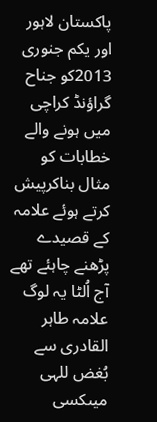پاکستان لاہور اور یکم جنوری 2013کو جناح گراؤنڈ کراچی میں ہونے والے خطابات کو مثال بناکرپیش کرتے ہوئے علامہ کے قصیدے پڑھنے چاہئے تھے آج اُلٹا یہ لوگ علامہ طاہر القادری سے بُغض للہی میںکسی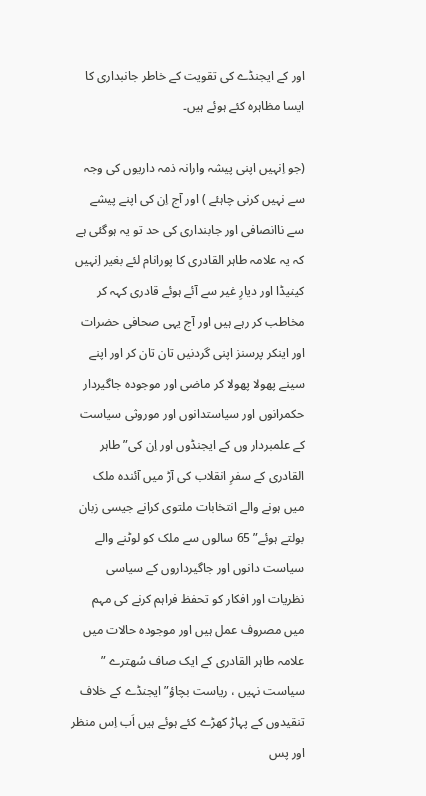اور کے ایجنڈے کی تقویت کے خاطر جانبداری کا ایسا مظاہرہ کئے ہوئے ہیں۔

(جو اِنہیں اپنی پیشہ وارانہ ذمہ داریوں کی وجہ سے نہیں کرنی چاہئے ) اور آج اِن کی اپنے پیشے سے ناانصافی اور جابنداری کی حد تو یہ ہوگئی ہے کہ یہ علامہ طاہر القادری کا پورانام لئے بغیر اِنہیں کینیڈا اور دیارِ غیر سے آئے ہوئے قادری کہہ کر مخاطب کر رہے ہیں اور آج یہی صحافی حضرات اور اینکر پرسنز اپنی گردنیں تان تان کر اور اپنے سینے پھولا پھولا کر ماضی اور موجودہ جاگیردار حکمرانوں اور سیاستدانوں اور موروثی سیاست کے علمبردار وں کے ایجنڈوں اور اِن کی” طاہر القادری کے سفرِ انقلاب کی آڑ میں آئندہ ملک میں ہونے والے انتخابات ملتوی کرانے جیسی زبان بولتے ہوئے” 65 سالوں سے ملک کو لوٹنے والے سیاست دانوں اور جاگیرداروں کے سیاسی نظریات اور افکار کو تحفظ فراہم کرنے کی مہم میں مصروف عمل ہیں اور موجودہ حالات میں علامہ طاہر القادری کے ایک صاف سُھترے ” سیاست نہیں ، ریاست بچاؤ” ایجنڈے کے خلاف تنقیدوں کے پہاڑ کھڑے کئے ہوئے ہیں اَب اِس منظر اور پس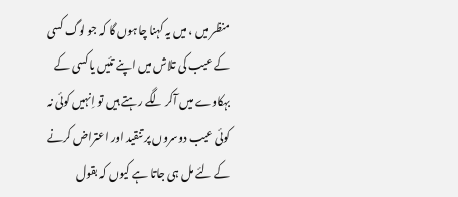منظر میں ، میں یہ کہنا چاہوں گا کہ جو لوگ کسی کے عیب کی تلاش میں اپنے تئیں یا کسی کے بہکاوے میں آکر لگے رہتے ہیں تو اِنہیں کوئی نہ کوئی عیب دوسروں پر تنقید اور اعتراض کرنے کے لئے مل ہی جاتا ہے کیوں کہ بقول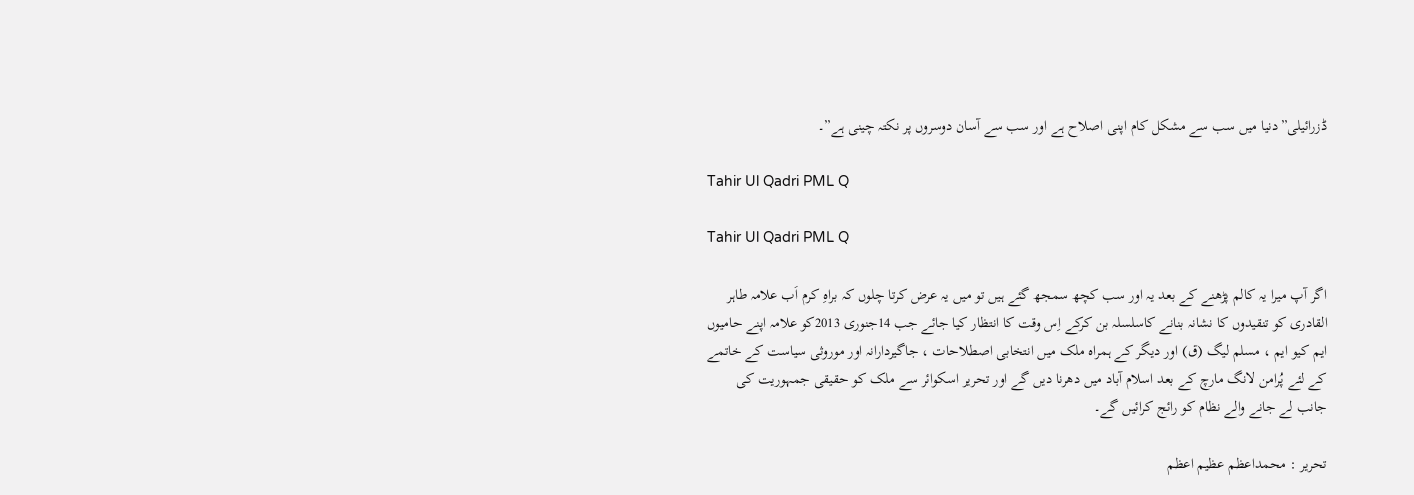ڈزرائیلی”دنیا میں سب سے مشکل کام اپنی اصلاح ہے اور سب سے آسان دوسروں پر نکتہ چینی ہے”۔

Tahir Ul Qadri PML Q

Tahir Ul Qadri PML Q

اگر آپ میرا یہ کالم پڑھنے کے بعد یہ اور سب کچھ سمجھ گئے ہیں تو میں یہ عرض کرتا چلوں کہ براہِ کرم اَب علامہ طاہر القادری کو تنقیدوں کا نشانہ بنانے کاسلسلہ بن کرکے اِس وقت کا انتظار کیا جائے جب 14جنوری 2013کو علامہ اپنے حامیوں ایم کیو ایم ، مسلم لیگ (ق) اور دیگر کے ہمراہ ملک میں انتخابی اصطلاحات ، جاگیردارانہ اور موروثی سیاست کے خاتمے کے لئے پُرامن لانگ مارچ کے بعد اسلام آباد میں دھرنا دیں گے اور تحریر اسکوائر سے ملک کو حقیقی جمہوریت کی جانب لے جانے والے نظام کو رائج کرائیں گے۔

تحریر : محمداعظم عظیم اعظم